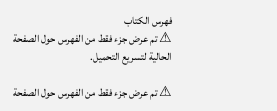فهرس الكتاب
⚠ تم عرض جزء فقط من الفهرس حول الصفحة الحالية لتسريع التحميل.

⚠ تم عرض جزء فقط من الفهرس حول الصفحة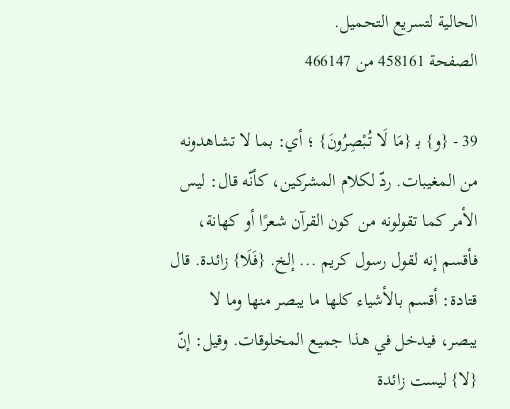الحالية لتسريع التحميل.
الصفحة 458161 من 466147

39 - {و} بـ {مَا لَا تُبْصِرُونَ} ؛ أي: بما لا تشاهدونه من المغيبات. ردّ لكلام المشركين، كأنّه قال: ليس الأمر كما تقولونه من كون القرآن شعرًا أو كهانة، فأقسم إنه لقول رسول كريم ... إلخ. {فَلَا} زائدة. قال قتادة: أقسم بالأشياء كلها ما يبصر منها وما لا يبصر، فيدخل في هذا جميع المخلوقات. وقيل: إنّ {لا} ليست زائدة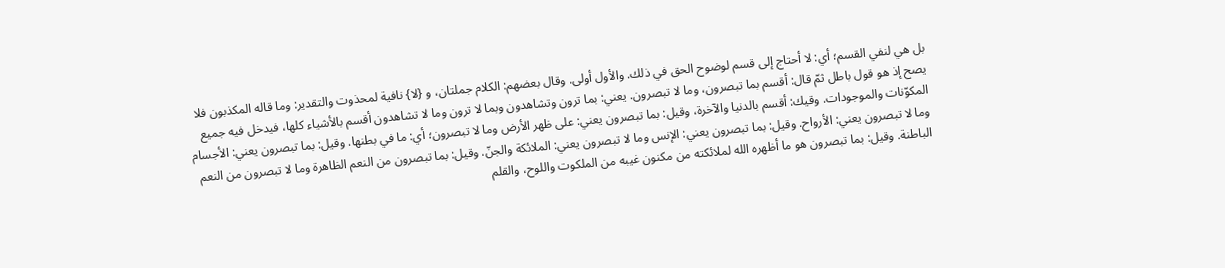بل هي لنفي القسم؛ أي: لا أحتاج إلى قسم لوضوح الحق في ذلك. والأول أولى. وقال بعضهم: الكلام جملتان، و {لا} نافية لمحذوت والتقدير: وما قاله المكذبون فلا يصح إذ هو قول باطل ثمّ قال: أقسم بما تبصرون، وما لا تبصرون. يعني: بما ترون وتشاهدون وبما لا ترون وما لا تشاهدون أقسم بالأشياء كلها، فيدخل فيه جميع المكوّنات والموجودات. وقيك: أقسم بالدنيا والآخرة، وقيل: بما تبصرون يعني: على ظهر الأرض وما لا تبصرون؛ أي: ما في بطنها. وقيل: بما تبصرون يعني: الأجسام وما لا تبصرون يعني: الأرواح. وقيل: بما تبصرون يعني: الإنس وما لا تبصرون يعني: الملائكة والجنّ. وقيل: بما تبصرون من النعم الظاهرة وما لا تبصرون من النعم الباطنة. وقيل: بما تبصرون هو ما أظهره الله لملائكته من مكنون غيبه من الملكوت واللوح، والقلم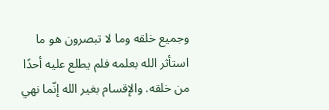وجميع خلقه وما لا تبصرون هو ما استأثر الله بعلمه فلم يطلع عليه أحدًا من خلقه. والإقسام بغير الله إنّما نهي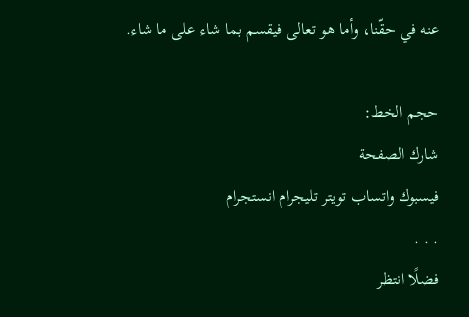عنه في حقّنا، وأما هو تعالى فيقسم بما شاء على ما شاء.

حجم الخط:
شارك الصفحة
فيسبوك واتساب تويتر تليجرام انستجرام
. . .
فضلًا انتظر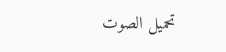تحميل الصوت